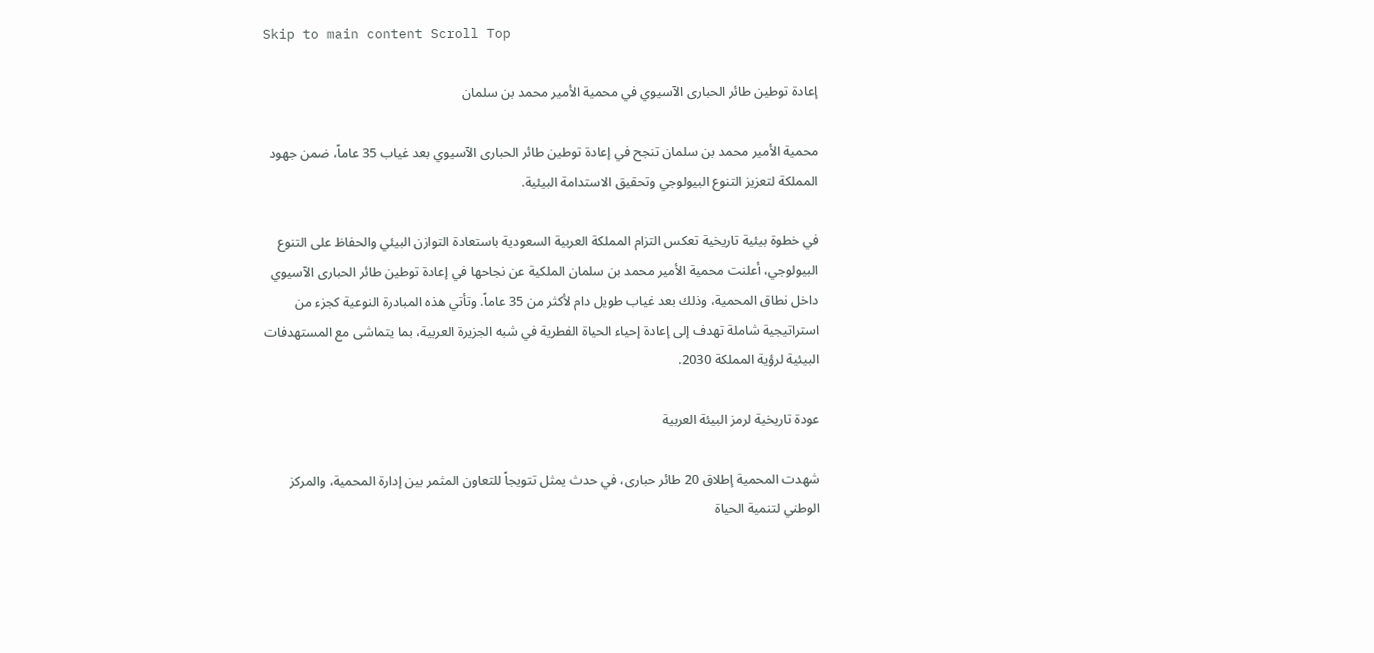Skip to main content Scroll Top

إعادة توطين طائر الحبارى الآسيوي في محمية الأمير محمد بن سلمان

محمية الأمير محمد بن سلمان تنجح في إعادة توطين طائر الحبارى الآسيوي بعد غياب 35 عاماً، ضمن جهود المملكة لتعزيز التنوع البيولوجي وتحقيق الاستدامة البيئية.

في خطوة بيئية تاريخية تعكس التزام المملكة العربية السعودية باستعادة التوازن البيئي والحفاظ على التنوع البيولوجي، أعلنت محمية الأمير محمد بن سلمان الملكية عن نجاحها في إعادة توطين طائر الحبارى الآسيوي داخل نطاق المحمية، وذلك بعد غياب طويل دام لأكثر من 35 عاماً. وتأتي هذه المبادرة النوعية كجزء من استراتيجية شاملة تهدف إلى إعادة إحياء الحياة الفطرية في شبه الجزيرة العربية، بما يتماشى مع المستهدفات البيئية لرؤية المملكة 2030.

عودة تاريخية لرمز البيئة العربية

شهدت المحمية إطلاق 20 طائر حبارى، في حدث يمثل تتويجاً للتعاون المثمر بين إدارة المحمية، والمركز الوطني لتنمية الحياة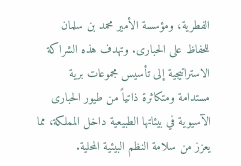الفطرية، ومؤسسة الأمير محمد بن سلمان للحفاظ على الحبارى. وتهدف هذه الشراكة الاستراتيجية إلى تأسيس مجموعات برية مستدامة ومتكاثرة ذاتياً من طيور الحبارى الآسيوية في بيئاتها الطبيعية داخل المملكة، مما يعزز من سلامة النظم البيئية المحلية.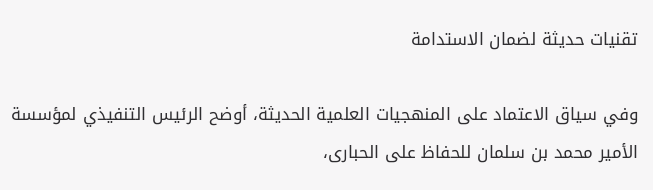تقنيات حديثة لضمان الاستدامة

وفي سياق الاعتماد على المنهجيات العلمية الحديثة، أوضح الرئيس التنفيذي لمؤسسة الأمير محمد بن سلمان للحفاظ على الحبارى،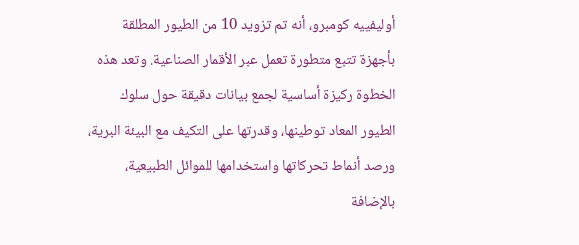أوليفييه كومبرو، أنه تم تزويد 10 من الطيور المطلقة بأجهزة تتبع متطورة تعمل عبر الأقمار الصناعية. وتعد هذه الخطوة ركيزة أساسية لجمع بيانات دقيقة حول سلوك الطيور المعاد توطينها، وقدرتها على التكيف مع البيئة البرية، ورصد أنماط تحركاتها واستخدامها للموائل الطبيعية، بالإضافة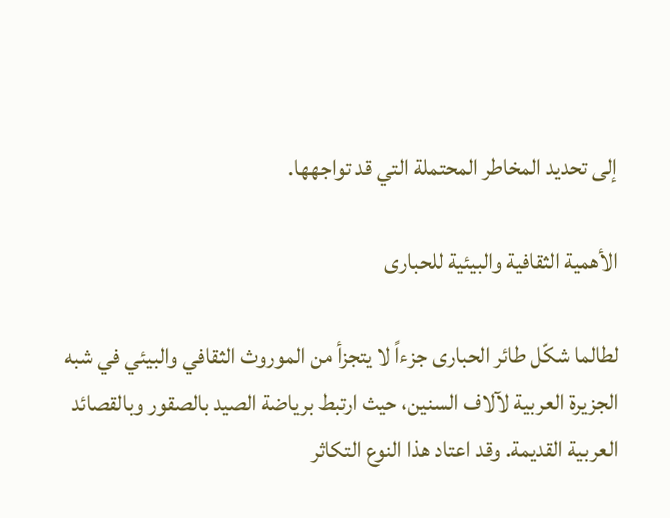إلى تحديد المخاطر المحتملة التي قد تواجهها.

الأهمية الثقافية والبيئية للحبارى

لطالما شكّل طائر الحبارى جزءاً لا يتجزأ من الموروث الثقافي والبيئي في شبه الجزيرة العربية لآلاف السنين، حيث ارتبط برياضة الصيد بالصقور وبالقصائد العربية القديمة. وقد اعتاد هذا النوع التكاثر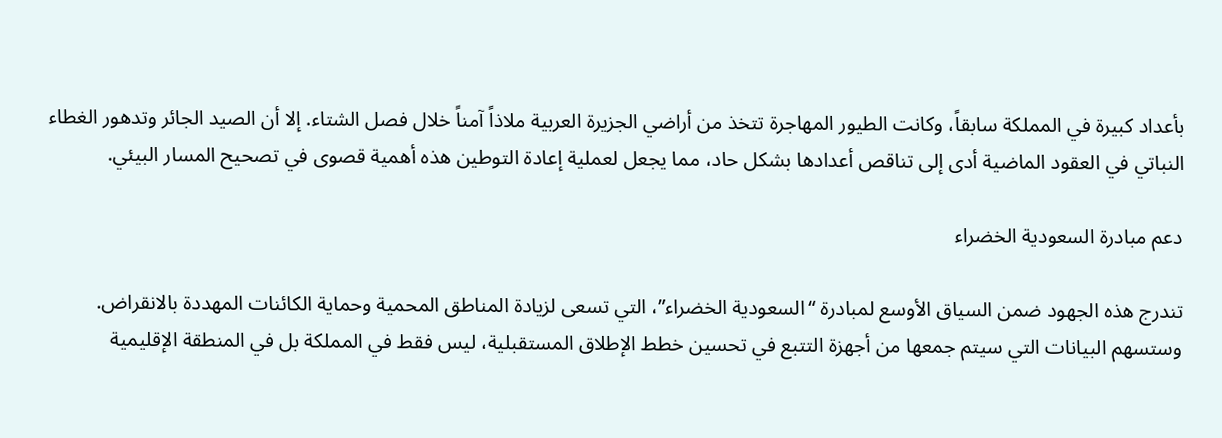بأعداد كبيرة في المملكة سابقاً، وكانت الطيور المهاجرة تتخذ من أراضي الجزيرة العربية ملاذاً آمناً خلال فصل الشتاء. إلا أن الصيد الجائر وتدهور الغطاء النباتي في العقود الماضية أدى إلى تناقص أعدادها بشكل حاد، مما يجعل لعملية إعادة التوطين هذه أهمية قصوى في تصحيح المسار البيئي.

دعم مبادرة السعودية الخضراء

تندرج هذه الجهود ضمن السياق الأوسع لمبادرة “السعودية الخضراء”، التي تسعى لزيادة المناطق المحمية وحماية الكائنات المهددة بالانقراض. وستسهم البيانات التي سيتم جمعها من أجهزة التتبع في تحسين خطط الإطلاق المستقبلية، ليس فقط في المملكة بل في المنطقة الإقليمية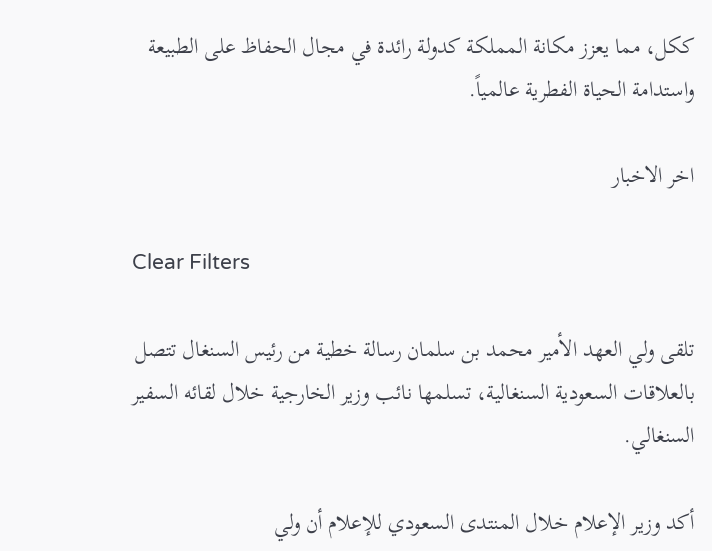ككل، مما يعزز مكانة المملكة كدولة رائدة في مجال الحفاظ على الطبيعة واستدامة الحياة الفطرية عالمياً.

اخر الاخبار

Clear Filters

تلقى ولي العهد الأمير محمد بن سلمان رسالة خطية من رئيس السنغال تتصل بالعلاقات السعودية السنغالية، تسلمها نائب وزير الخارجية خلال لقائه السفير السنغالي.

أكد وزير الإعلام خلال المنتدى السعودي للإعلام أن ولي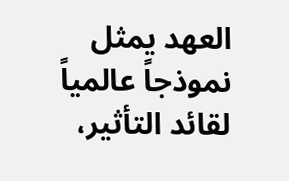العهد يمثل نموذجاً عالمياً لقائد التأثير،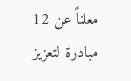معلناً عن 12 مبادرة لتعزيز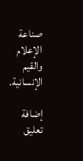صناعة الإعلام والقيم الإنسانية.

إضافة تعليق